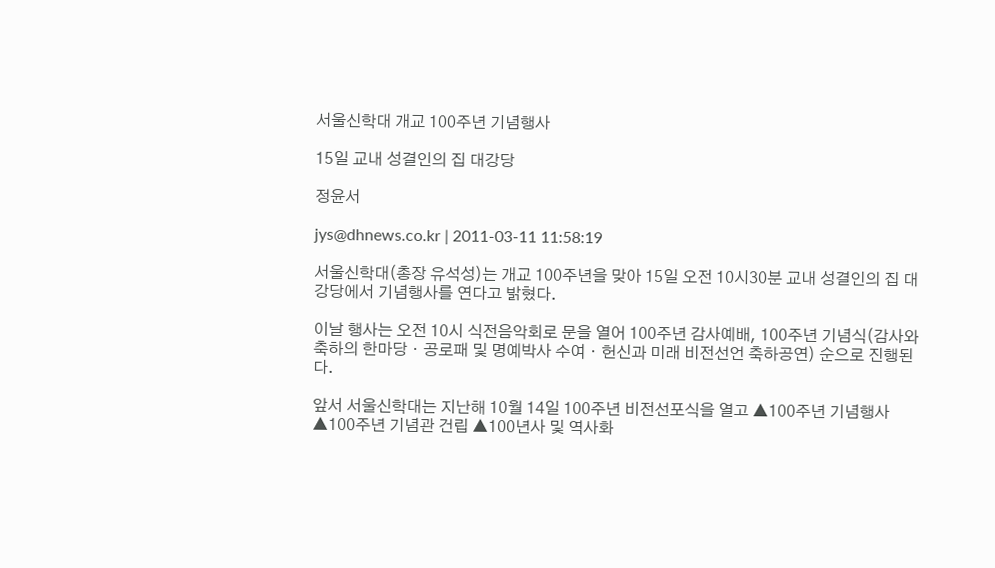서울신학대 개교 100주년 기념행사

15일 교내 성결인의 집 대강당

정윤서

jys@dhnews.co.kr | 2011-03-11 11:58:19

서울신학대(총장 유석성)는 개교 100주년을 맞아 15일 오전 10시30분 교내 성결인의 집 대강당에서 기념행사를 연다고 밝혔다.

이날 행사는 오전 10시 식전음악회로 문을 열어 100주년 감사예배, 100주년 기념식(감사와 축하의 한마당ㆍ공로패 및 명예박사 수여ㆍ헌신과 미래 비전선언 축하공연) 순으로 진행된다.

앞서 서울신학대는 지난해 10월 14일 100주년 비전선포식을 열고 ▲100주년 기념행사 ▲100주년 기념관 건립 ▲100년사 및 역사화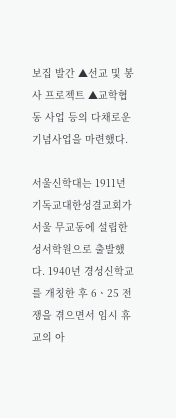보집 발간 ▲선교 및 봉사 프로젝트 ▲교학협동 사업 등의 다채로운 기념사업을 마련했다.

서울신학대는 1911년 기독교대한성결교회가 서울 무교동에 설립한 성서학원으로 출발했다. 1940년 경성신학교를 개칭한 후 6ㆍ25 전쟁을 겪으면서 임시 휴교의 아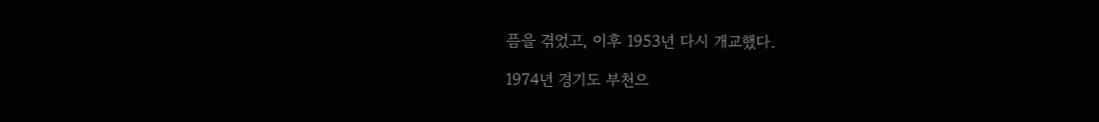픔을 겪었고, 이후 1953년 다시 개교했다.

1974년 경기도 부천으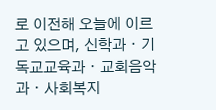로 이전해 오늘에 이르고 있으며, 신학과ㆍ기독교교육과ㆍ교회음악과ㆍ사회복지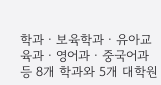학과ㆍ보육학과ㆍ유아교육과ㆍ영어과ㆍ중국어과 등 8개 학과와 5개 대학원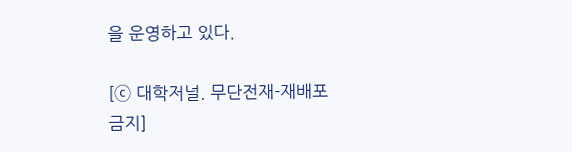을 운영하고 있다.

[ⓒ 대학저널. 무단전재-재배포 금지]